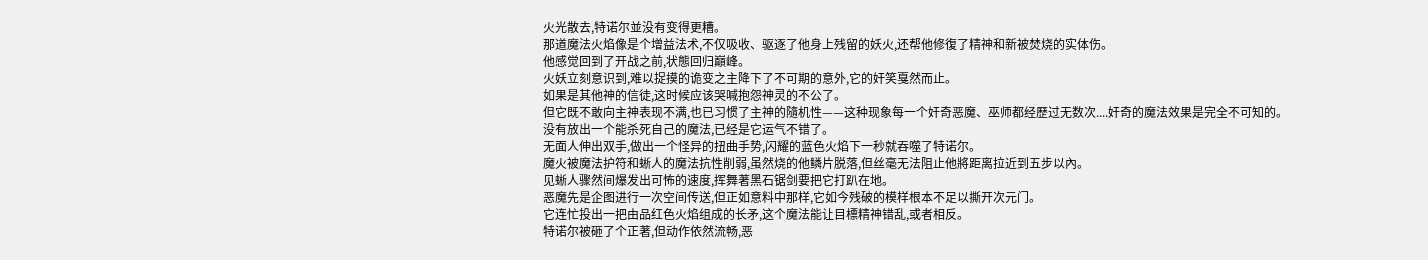火光散去,特诺尔並没有变得更糟。
那道魔法火焰像是个增益法术,不仅吸收、驱逐了他身上残留的妖火,还帮他修復了精神和新被焚烧的实体伤。
他感觉回到了开战之前,状態回归巔峰。
火妖立刻意识到,难以捉摸的诡变之主降下了不可期的意外,它的奸笑戛然而止。
如果是其他神的信徒,这时候应该哭喊抱怨神灵的不公了。
但它既不敢向主神表现不满,也已习惯了主神的隨机性——这种现象每一个奸奇恶魔、巫师都经歷过无数次....奸奇的魔法效果是完全不可知的。
没有放出一个能杀死自己的魔法,已经是它运气不错了。
无面人伸出双手,做出一个怪异的扭曲手势,闪耀的蓝色火焰下一秒就吞噬了特诺尔。
魔火被魔法护符和蜥人的魔法抗性削弱,虽然烧的他鳞片脱落,但丝毫无法阻止他將距离拉近到五步以內。
见蜥人骤然间爆发出可怖的速度,挥舞著黑石锯剑要把它打趴在地。
恶魔先是企图进行一次空间传送,但正如意料中那样,它如今残破的模样根本不足以撕开次元门。
它连忙投出一把由品红色火焰组成的长矛,这个魔法能让目標精神错乱,或者相反。
特诺尔被砸了个正著,但动作依然流畅,恶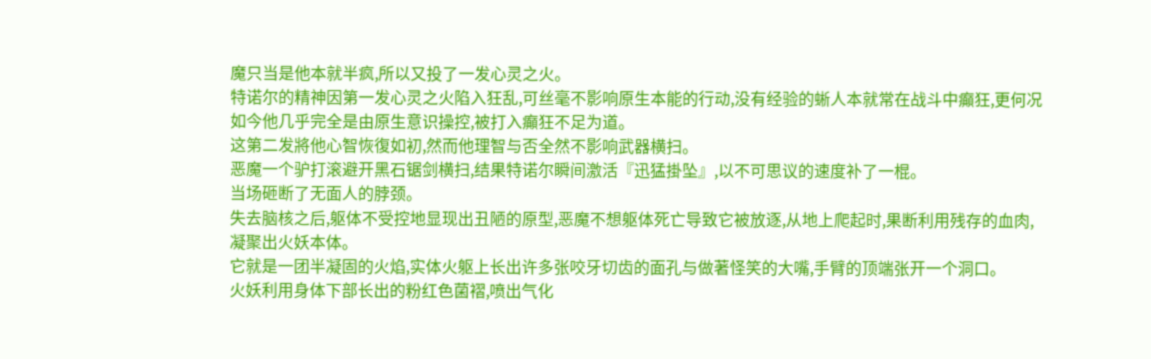魔只当是他本就半疯,所以又投了一发心灵之火。
特诺尔的精神因第一发心灵之火陷入狂乱,可丝毫不影响原生本能的行动,没有经验的蜥人本就常在战斗中癲狂,更何况如今他几乎完全是由原生意识操控,被打入癲狂不足为道。
这第二发將他心智恢復如初,然而他理智与否全然不影响武器横扫。
恶魔一个驴打滚避开黑石锯剑横扫,结果特诺尔瞬间激活『迅猛掛坠』,以不可思议的速度补了一棍。
当场砸断了无面人的脖颈。
失去脑核之后,躯体不受控地显现出丑陋的原型,恶魔不想躯体死亡导致它被放逐,从地上爬起时,果断利用残存的血肉,凝聚出火妖本体。
它就是一团半凝固的火焰,实体火躯上长出许多张咬牙切齿的面孔与做著怪笑的大嘴,手臂的顶端张开一个洞口。
火妖利用身体下部长出的粉红色菌褶,喷出气化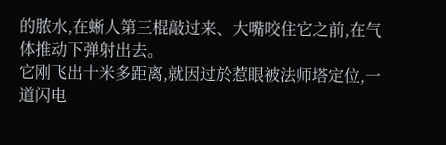的脓水,在蜥人第三棍敲过来、大嘴咬住它之前,在气体推动下弹射出去。
它刚飞出十米多距离,就因过於惹眼被法师塔定位,一道闪电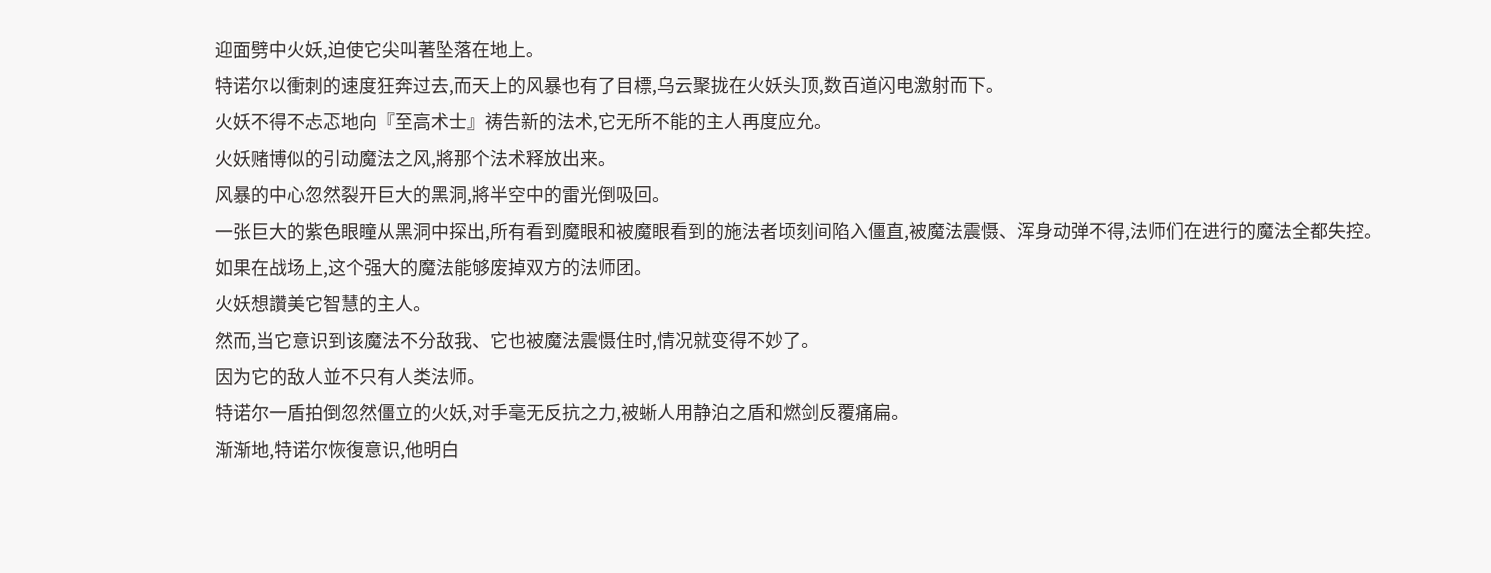迎面劈中火妖,迫使它尖叫著坠落在地上。
特诺尔以衝刺的速度狂奔过去,而天上的风暴也有了目標,乌云聚拢在火妖头顶,数百道闪电激射而下。
火妖不得不忐忑地向『至高术士』祷告新的法术,它无所不能的主人再度应允。
火妖赌博似的引动魔法之风,將那个法术释放出来。
风暴的中心忽然裂开巨大的黑洞,將半空中的雷光倒吸回。
一张巨大的紫色眼瞳从黑洞中探出,所有看到魔眼和被魔眼看到的施法者顷刻间陷入僵直,被魔法震慑、浑身动弹不得,法师们在进行的魔法全都失控。
如果在战场上,这个强大的魔法能够废掉双方的法师团。
火妖想讚美它智慧的主人。
然而,当它意识到该魔法不分敌我、它也被魔法震慑住时,情况就变得不妙了。
因为它的敌人並不只有人类法师。
特诺尔一盾拍倒忽然僵立的火妖,对手毫无反抗之力,被蜥人用静泊之盾和燃剑反覆痛扁。
渐渐地,特诺尔恢復意识,他明白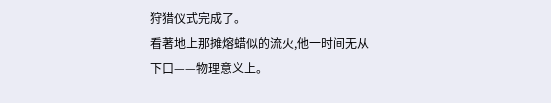狩猎仪式完成了。
看著地上那摊熔蜡似的流火,他一时间无从下口——物理意义上。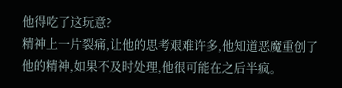他得吃了这玩意?
精神上一片裂痛,让他的思考艰难许多,他知道恶魔重创了他的精神,如果不及时处理,他很可能在之后半疯。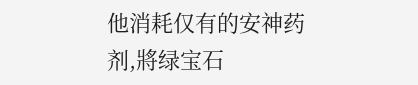他消耗仅有的安神药剂,將绿宝石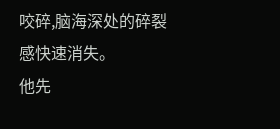咬碎,脑海深处的碎裂感快速消失。
他先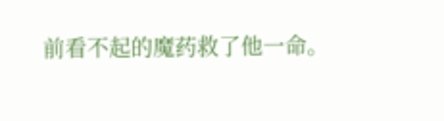前看不起的魔药救了他一命。